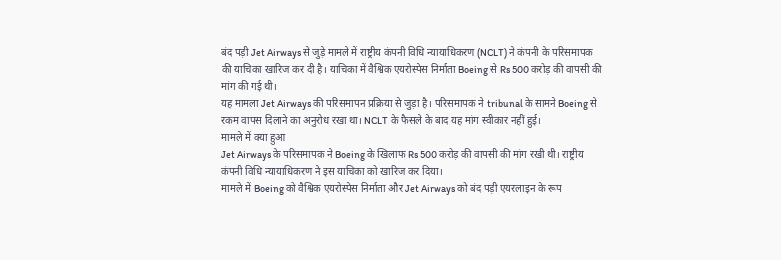बंद पड़ी Jet Airways से जुड़े मामले में राष्ट्रीय कंपनी विधि न्यायाधिकरण (NCLT) ने कंपनी के परिसमापक की याचिका खारिज कर दी है। याचिका में वैश्विक एयरोस्पेस निर्माता Boeing से Rs 500 करोड़ की वापसी की मांग की गई थी।
यह मामला Jet Airways की परिसमापन प्रक्रिया से जुड़ा है। परिसमापक ने tribunal के सामने Boeing से रकम वापस दिलाने का अनुरोध रखा था। NCLT के फैसले के बाद यह मांग स्वीकार नहीं हुई।
मामले में क्या हुआ
Jet Airways के परिसमापक ने Boeing के खिलाफ Rs 500 करोड़ की वापसी की मांग रखी थी। राष्ट्रीय कंपनी विधि न्यायाधिकरण ने इस याचिका को खारिज कर दिया।
मामले में Boeing को वैश्विक एयरोस्पेस निर्माता और Jet Airways को बंद पड़ी एयरलाइन के रूप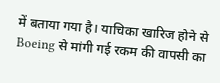में बताया गया है। याचिका खारिज होने से Boeing से मांगी गई रकम की वापसी का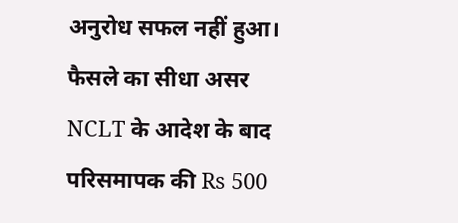अनुरोध सफल नहीं हुआ।
फैसले का सीधा असर
NCLT के आदेश के बाद परिसमापक की Rs 500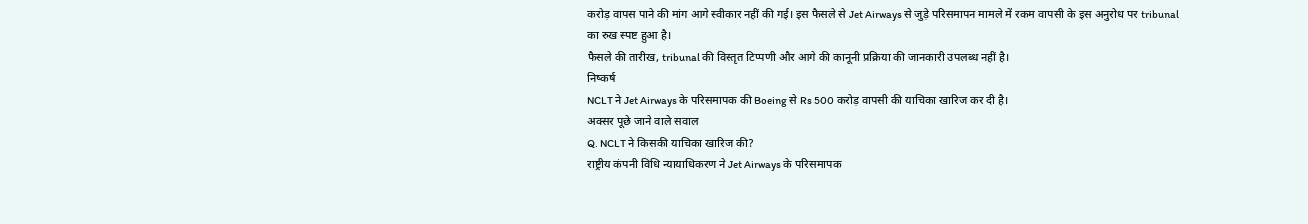करोड़ वापस पाने की मांग आगे स्वीकार नहीं की गई। इस फैसले से Jet Airways से जुड़े परिसमापन मामले में रकम वापसी के इस अनुरोध पर tribunal का रुख स्पष्ट हुआ है।
फैसले की तारीख, tribunal की विस्तृत टिप्पणी और आगे की कानूनी प्रक्रिया की जानकारी उपलब्ध नहीं है।
निष्कर्ष
NCLT ने Jet Airways के परिसमापक की Boeing से Rs 500 करोड़ वापसी की याचिका खारिज कर दी है।
अक्सर पूछे जाने वाले सवाल
Q. NCLT ने किसकी याचिका खारिज की?
राष्ट्रीय कंपनी विधि न्यायाधिकरण ने Jet Airways के परिसमापक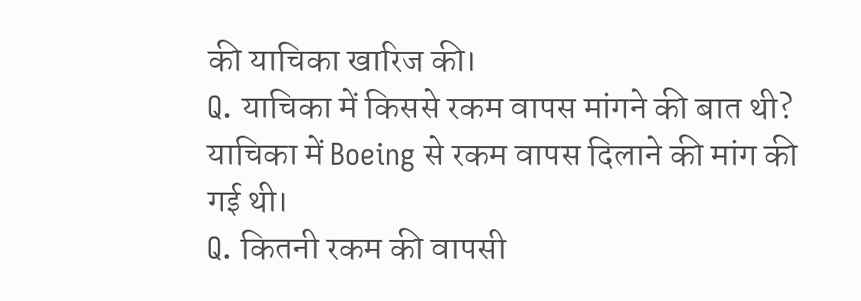की याचिका खारिज की।
Q. याचिका में किससे रकम वापस मांगने की बात थी?
याचिका में Boeing से रकम वापस दिलाने की मांग की गई थी।
Q. कितनी रकम की वापसी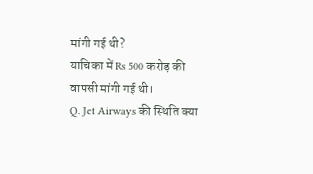मांगी गई थी?
याचिका में Rs 500 करोड़ की वापसी मांगी गई थी।
Q. Jet Airways की स्थिति क्या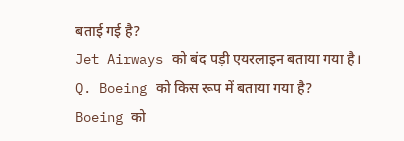बताई गई है?
Jet Airways को बंद पड़ी एयरलाइन बताया गया है।
Q. Boeing को किस रूप में बताया गया है?
Boeing को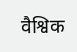वैश्विक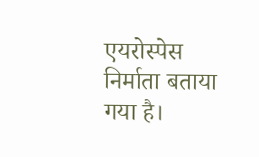एयरोस्पेस निर्माता बताया गया है।